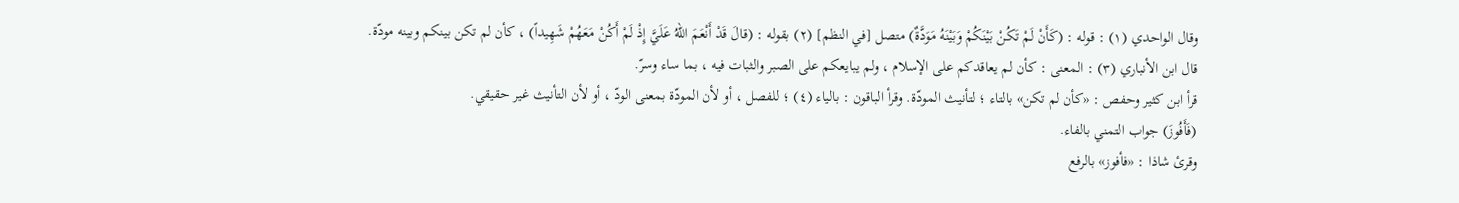وقال الواحدي (١) : قوله : (كَأَنْ لَمْ تَكُنْ بَيْنَكُمْ وَبَيْنَهُ مَوَدَّةٌ) متصل [في النظم] (٢) بقوله : (قالَ قَدْ أَنْعَمَ اللهُ عَلَيَّ إِذْ لَمْ أَكُنْ مَعَهُمْ شَهِيداً) ، كأن لم تكن بينكم وبينه مودّة.
قال ابن الأنباري (٣) : المعنى : كأن لم يعاقدكم على الإسلام ، ولم يبايعكم على الصبر والثبات فيه ، بما ساء وسرّ.
قرأ ابن كثير وحفص : «كأن لم تكن» بالتاء ؛ لتأنيث المودّة. وقرأ الباقون : بالياء (٤) ؛ للفصل ، أو لأن المودّة بمعنى الودّ ، أو لأن التأنيث غير حقيقي.
(فَأَفُوزَ) جواب التمني بالفاء.
وقرئ شاذا : «فأفوز» بالرفع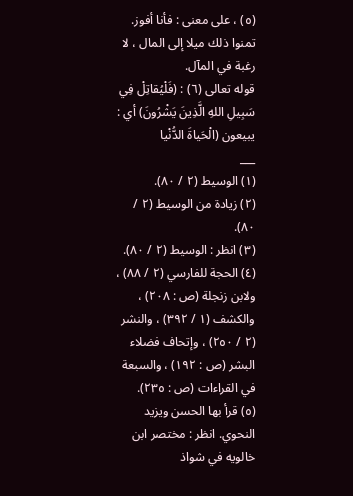(٥) ، على معنى : فأنا أفوز.
تمنوا ذلك ميلا إلى المال ، لا رغبة في المآل.
قوله تعالى (٦) : (فَلْيُقاتِلْ فِي سَبِيلِ اللهِ الَّذِينَ يَشْرُونَ) أي : يبيعون (الْحَياةَ الدُّنْيا
___
(١) الوسيط (٢ / ٨٠).
(٢) زيادة من الوسيط (٢ / ٨٠).
(٣) انظر : الوسيط (٢ / ٨٠).
(٤) الحجة للفارسي (٢ / ٨٨) ، ولابن زنجلة (ص : ٢٠٨) ، والكشف (١ / ٣٩٢) ، والنشر (٢ / ٢٥٠) ، وإتحاف فضلاء البشر (ص : ١٩٢) ، والسبعة في القراءات (ص : ٢٣٥).
(٥) قرأ بها الحسن ويزيد النحوي. انظر : مختصر ابن خالويه في شواذ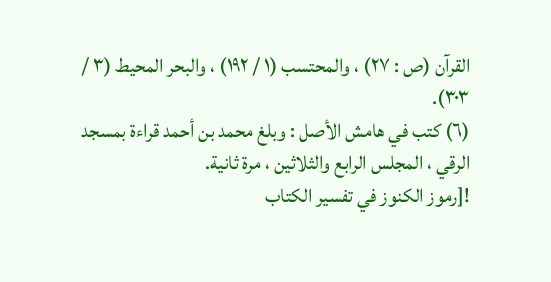القرآن (ص : ٢٧) ، والمحتسب (١ / ١٩٢) ، والبحر المحيط (٣ / ٣٠٣).
(٦) كتب في هامش الأصل : وبلغ محمد بن أحمد قراءة بمسجد الرقي ، المجلس الرابع والثلاثين ، مرة ثانية.
![رموز الكنوز في تفسير الكتاب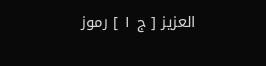العزيز [ ج ١ ] رموز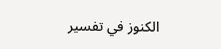الكنوز في تفسير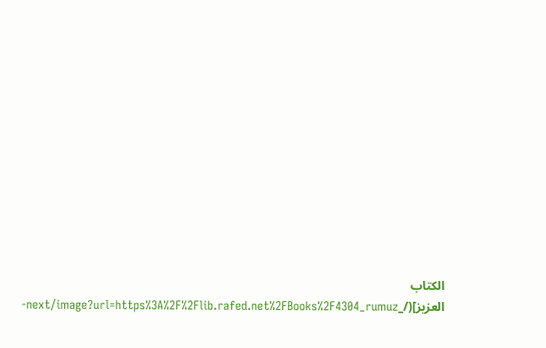الكتاب العزيز](/_next/image?url=https%3A%2F%2Flib.rafed.net%2FBooks%2F4304_rumuz-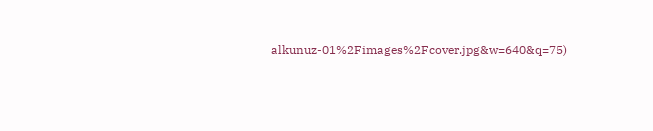alkunuz-01%2Fimages%2Fcover.jpg&w=640&q=75)